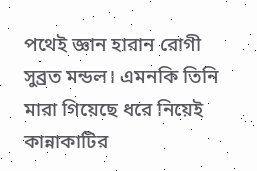পথেই জ্ঞান হারান রোগী সুব্রত মন্ডল। এমনকি তিনি মারা গিয়েছে ধরে নিয়েই কান্নাকাটির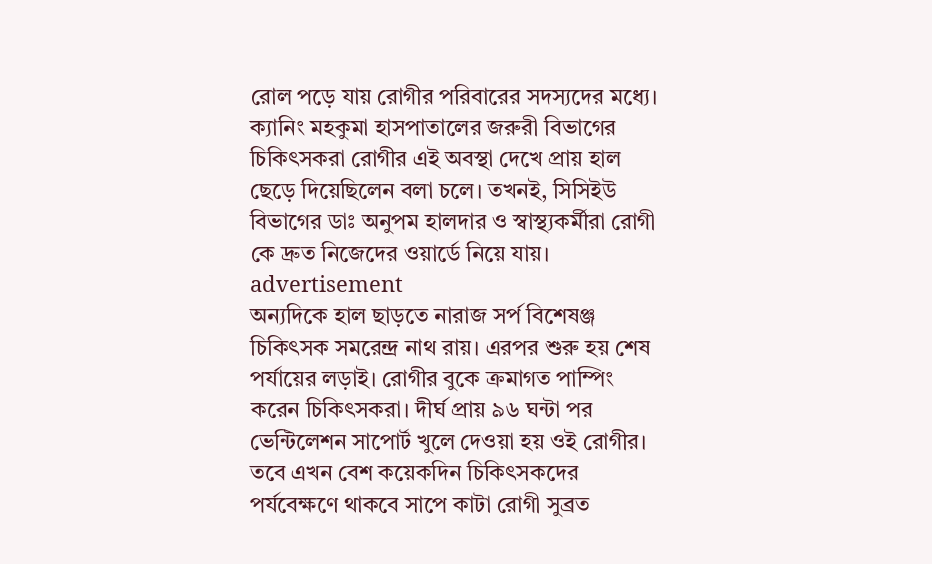রোল পড়ে যায় রোগীর পরিবারের সদস্যদের মধ্যে। ক্যানিং মহকুমা হাসপাতালের জরুরী বিভাগের চিকিৎসকরা রোগীর এই অবস্থা দেখে প্রায় হাল ছেড়ে দিয়েছিলেন বলা চলে। তখনই, সিসিইউ বিভাগের ডাঃ অনুপম হালদার ও স্বাস্থ্যকর্মীরা রোগী কে দ্রুত নিজেদের ওয়ার্ডে নিয়ে যায়।
advertisement
অন্যদিকে হাল ছাড়তে নারাজ সর্প বিশেষঞ্জ চিকিৎসক সমরেন্দ্র নাথ রায়। এরপর শুরু হয় শেষ পর্যায়ের লড়াই। রোগীর বুকে ক্রমাগত পাম্পিং করেন চিকিৎসকরা। দীর্ঘ প্রায় ৯৬ ঘন্টা পর ভেন্টিলেশন সাপোর্ট খুলে দেওয়া হয় ওই রোগীর। তবে এখন বেশ কয়েকদিন চিকিৎসকদের পর্যবেক্ষণে থাকবে সাপে কাটা রোগী সুব্রত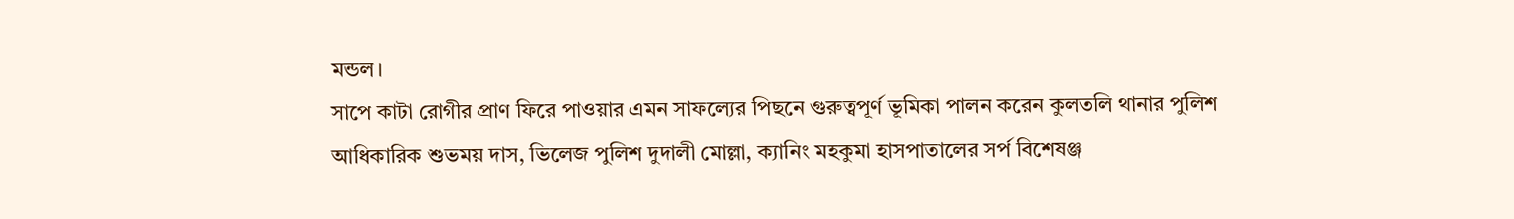মন্ডল।
সাপে কাটা রোগীর প্রাণ ফিরে পাওয়ার এমন সাফল্যের পিছনে গুরুত্বপূর্ণ ভূমিকা পালন করেন কুলতলি থানার পুলিশ আধিকারিক শুভময় দাস, ভিলেজ পুলিশ দুদালী মোল্লা, ক্যানিং মহকুমা হাসপাতালের সর্প বিশেষঞ্জ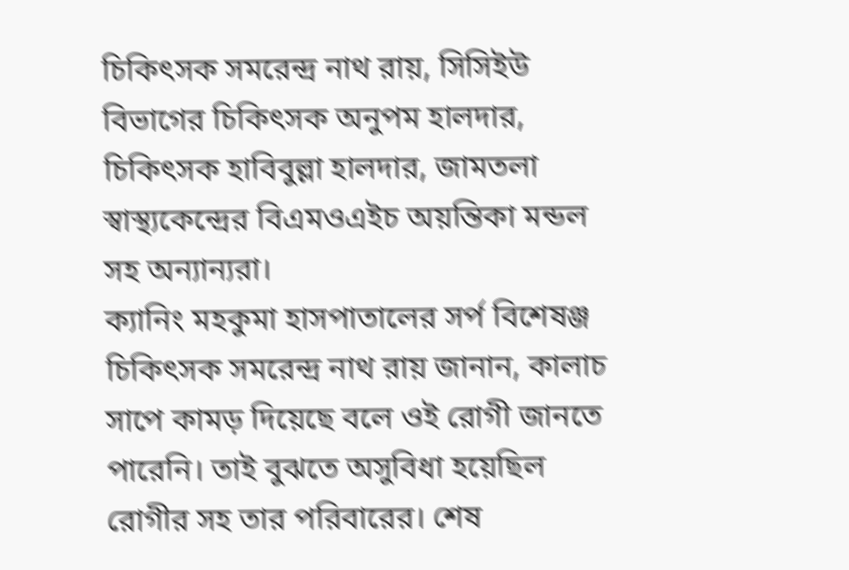চিকিৎসক সমরেন্দ্র নাথ রায়, সিসিইউ বিভাগের চিকিৎসক অনুপম হালদার, চিকিৎসক হাবিবুল্লা হালদার, জামতলা স্বাস্থ্যকেন্দ্রের বিএমওএইচ অয়ন্তিকা মন্ডল সহ অন্যান্যরা।
ক্যানিং মহকুমা হাসপাতালের সর্প বিশেষঞ্জ চিকিৎসক সমরেন্দ্র নাথ রায় জানান, কালাচ সাপে কামড় দিয়েছে বলে ওই রোগী জানতে পারেনি। তাই বুঝতে অসুবিধা হয়েছিল রোগীর সহ তার পরিবারের। শেষ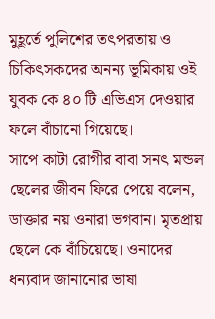মুহূর্তে পুলিশের তৎপরতায় ও চিকিৎসকদের অনন্য ভূমিকায় ওই যুবক কে ৪০ টি এভিএস দেওয়ার ফলে বাঁচানো গিয়েছে।
সাপে কাটা রোগীর বাবা সনৎ মন্ডল ছেলের জীবন ফিরে পেয়ে বলেন, ডাক্তার নয় ওনারা ভগবান। মৃতপ্রায় ছেলে কে বাঁচিয়েছে। ওনাদের ধন্যবাদ জানানোর ভাষা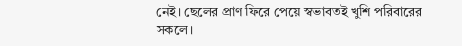নেই। ছেলের প্রাণ ফিরে পেয়ে স্বভাবতই খুশি পরিবারের সকলে।